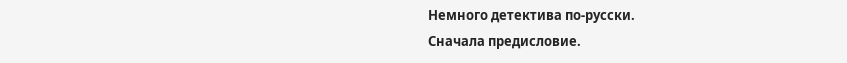Немного детектива по-русски.
Сначала предисловие.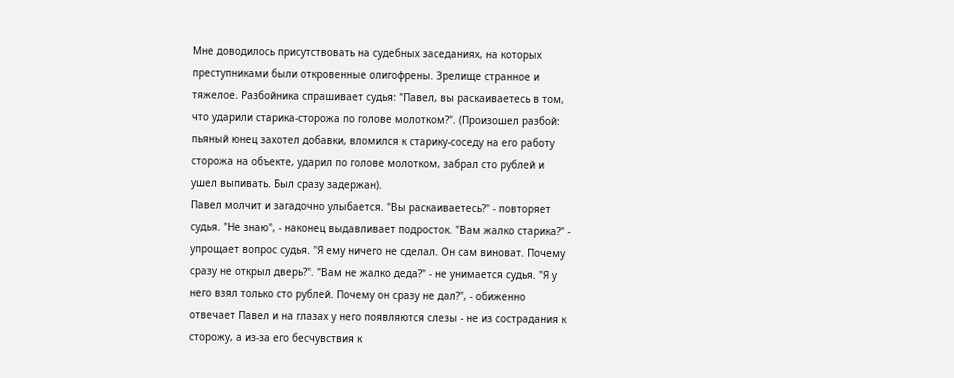Мне доводилось присутствовать на судебных заседаниях, на которых преступниками были откровенные олигофрены. Зрелище странное и тяжелое. Разбойника спрашивает судья: "Павел, вы раскаиваетесь в том, что ударили старика-сторожа по голове молотком?". (Произошел разбой: пьяный юнец захотел добавки, вломился к старику-соседу на его работу сторожа на объекте, ударил по голове молотком, забрал сто рублей и ушел выпивать. Был сразу задержан).
Павел молчит и загадочно улыбается. "Вы раскаиваетесь?" - повторяет судья. "Не знаю", - наконец выдавливает подросток. "Вам жалко старика?" - упрощает вопрос судья. "Я ему ничего не сделал. Он сам виноват. Почему сразу не открыл дверь?". "Вам не жалко деда?" - не унимается судья. "Я у него взял только сто рублей. Почему он сразу не дал?", - обиженно отвечает Павел и на глазах у него появляются слезы - не из сострадания к сторожу, а из-за его бесчувствия к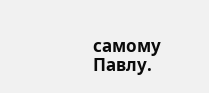самому Павлу.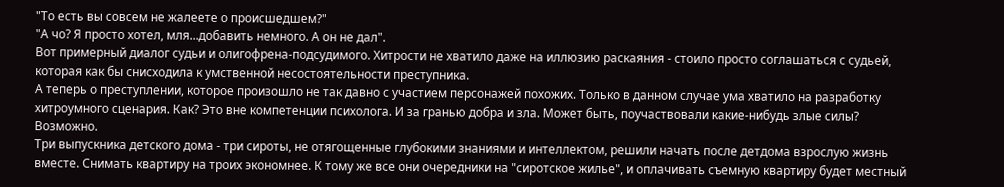"То есть вы совсем не жалеете о происшедшем?"
"А чо? Я просто хотел, мля...добавить немного. А он не дал".
Вот примерный диалог судьи и олигофрена-подсудимого. Хитрости не хватило даже на иллюзию раскаяния - стоило просто соглашаться с судьей, которая как бы снисходила к умственной несостоятельности преступника.
А теперь о преступлении, которое произошло не так давно с участием персонажей похожих. Только в данном случае ума хватило на разработку хитроумного сценария. Как? Это вне компетенции психолога. И за гранью добра и зла. Может быть, поучаствовали какие-нибудь злые силы? Возможно.
Три выпускника детского дома - три сироты, не отягощенные глубокими знаниями и интеллектом, решили начать после детдома взрослую жизнь вместе. Снимать квартиру на троих экономнее. К тому же все они очередники на "сиротское жилье", и оплачивать съемную квартиру будет местный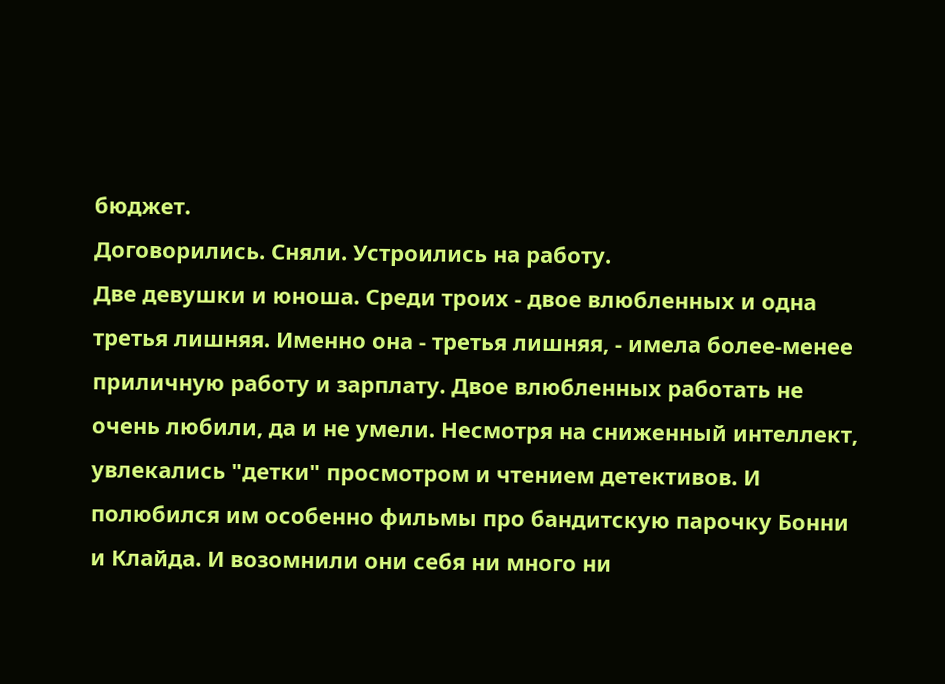бюджет.
Договорились. Сняли. Устроились на работу.
Две девушки и юноша. Среди троих - двое влюбленных и одна третья лишняя. Именно она - третья лишняя, - имела более-менее приличную работу и зарплату. Двое влюбленных работать не очень любили, да и не умели. Несмотря на сниженный интеллект, увлекались "детки" просмотром и чтением детективов. И полюбился им особенно фильмы про бандитскую парочку Бонни и Клайда. И возомнили они себя ни много ни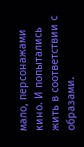мало, персонажами кино. И попытались жить в соответствии с образами.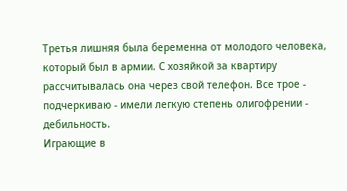Третья лишняя была беременна от молодого человека, который был в армии. С хозяйкой за квартиру рассчитывалась она через свой телефон. Все трое - подчеркиваю - имели легкую степень олигофрении - дебильность.
Играющие в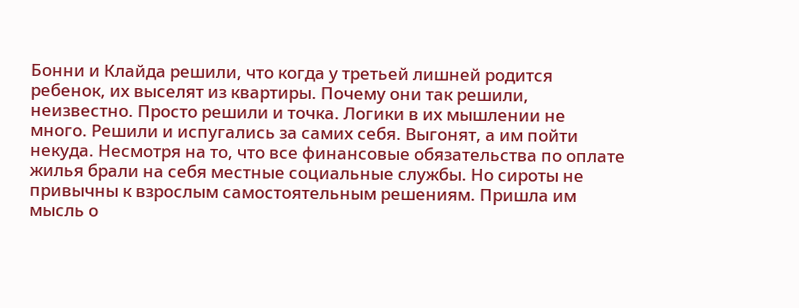Бонни и Клайда решили, что когда у третьей лишней родится ребенок, их выселят из квартиры. Почему они так решили, неизвестно. Просто решили и точка. Логики в их мышлении не много. Решили и испугались за самих себя. Выгонят, а им пойти некуда. Несмотря на то, что все финансовые обязательства по оплате жилья брали на себя местные социальные службы. Но сироты не привычны к взрослым самостоятельным решениям. Пришла им мысль о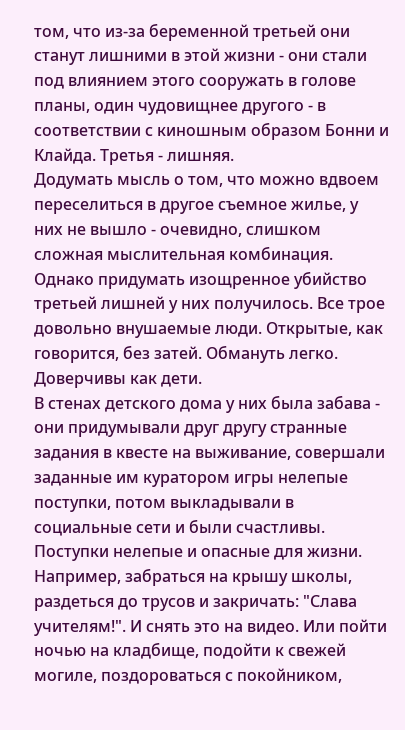том, что из-за беременной третьей они станут лишними в этой жизни - они стали под влиянием этого сооружать в голове планы, один чудовищнее другого - в соответствии с киношным образом Бонни и Клайда. Третья - лишняя.
Додумать мысль о том, что можно вдвоем переселиться в другое съемное жилье, у них не вышло - очевидно, слишком сложная мыслительная комбинация. Однако придумать изощренное убийство третьей лишней у них получилось. Все трое довольно внушаемые люди. Открытые, как говорится, без затей. Обмануть легко. Доверчивы как дети.
В стенах детского дома у них была забава - они придумывали друг другу странные задания в квесте на выживание, совершали заданные им куратором игры нелепые поступки, потом выкладывали в социальные сети и были счастливы. Поступки нелепые и опасные для жизни. Например, забраться на крышу школы, раздеться до трусов и закричать: "Слава учителям!". И снять это на видео. Или пойти ночью на кладбище, подойти к свежей могиле, поздороваться с покойником,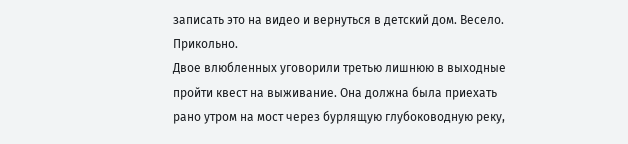записать это на видео и вернуться в детский дом. Весело. Прикольно.
Двое влюбленных уговорили третью лишнюю в выходные пройти квест на выживание. Она должна была приехать рано утром на мост через бурлящую глубоководную реку,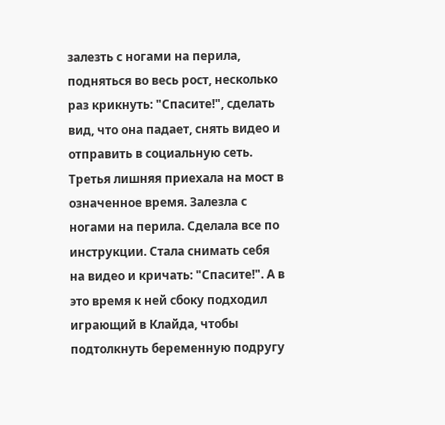залезть с ногами на перила, подняться во весь рост, несколько раз крикнуть: "Спасите!", сделать вид, что она падает, снять видео и отправить в социальную сеть.
Третья лишняя приехала на мост в означенное время. Залезла с ногами на перила. Сделала все по инструкции. Стала снимать себя на видео и кричать: "Спасите!". А в это время к ней сбоку подходил играющий в Клайда, чтобы подтолкнуть беременную подругу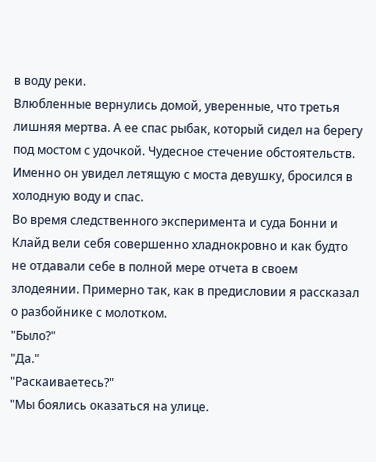в воду реки.
Влюбленные вернулись домой, уверенные, что третья лишняя мертва. А ее спас рыбак, который сидел на берегу под мостом с удочкой. Чудесное стечение обстоятельств. Именно он увидел летящую с моста девушку, бросился в холодную воду и спас.
Во время следственного эксперимента и суда Бонни и Клайд вели себя совершенно хладнокровно и как будто не отдавали себе в полной мере отчета в своем злодеянии. Примерно так, как в предисловии я рассказал о разбойнике с молотком.
"Было?"
"Да."
"Раскаиваетесь?"
"Мы боялись оказаться на улице.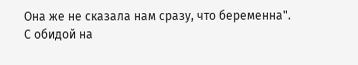Она же не сказала нам сразу, что беременна".
С обидой на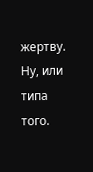жертву.
Ну, или типа того.